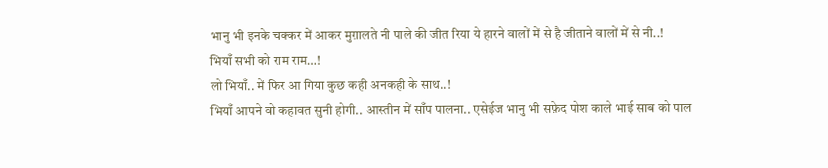भानु भी इनके चक्कर में आकर मुग़ालते नी पाले की जीत रिया ये हारने वालों में से है जीताने वालों में से नी..!
भियाँ सभी को राम राम…!
लो भियाँ.. में फिर आ गिया कुछ कही अनकही के साथ..!
भियाँ आपने वो कहावत सुनी होगी.. आस्तीन में साँप पालना.. एसेईज भानु भी सफ़ेद पोश काले भाई साब को पाल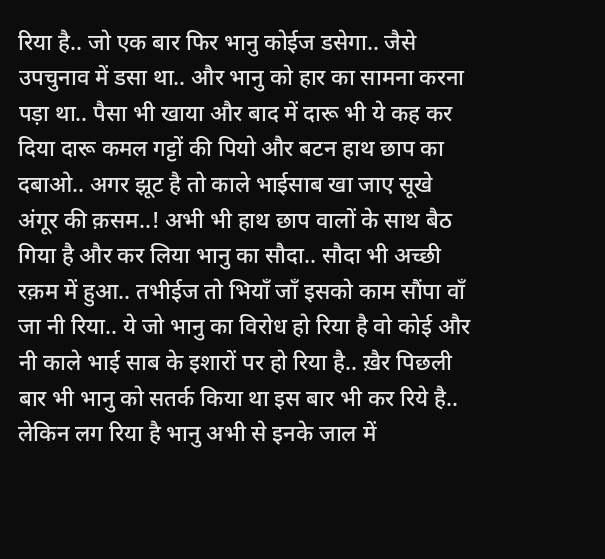रिया है.. जो एक बार फिर भानु कोईज डसेगा.. जैसे उपचुनाव में डसा था.. और भानु को हार का सामना करना पड़ा था.. पैसा भी खाया और बाद में दारू भी ये कह कर दिया दारू कमल गट्टों की पियो और बटन हाथ छाप का दबाओ.. अगर झूट है तो काले भाईसाब खा जाए सूखे अंगूर की क़सम..! अभी भी हाथ छाप वालों के साथ बैठ गिया है और कर लिया भानु का सौदा.. सौदा भी अच्छी रक़म में हुआ.. तभीईज तो भियाँ जाँ इसको काम सौंपा वाँ जा नी रिया.. ये जो भानु का विरोध हो रिया है वो कोई और नी काले भाई साब के इशारों पर हो रिया है.. ख़ैर पिछली बार भी भानु को सतर्क किया था इस बार भी कर रिये है.. लेकिन लग रिया है भानु अभी से इनके जाल में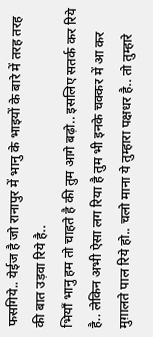फसगिये.. येईज है जो रानापुर में भानु के भाइयों के बारे में तरह तरह की बात उड़वा रिये है..
भियाँ भानु हम तो चाहते है की तुम आगे बढ़ो.. इसलिए सतर्क कर रिये है.. लेकिन अभी ऐसा लग रिया है तुम भी इनके चक्कर में आ कर मुग़ालते पाल रिये हो.. चलो माना ये तुम्हारा पक्षधर है.. तो तुम्हारे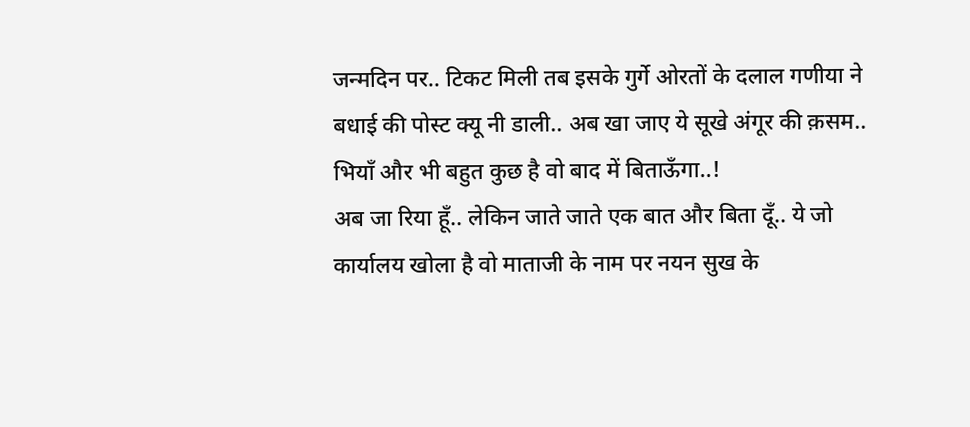जन्मदिन पर.. टिकट मिली तब इसके गुर्गे ओरतों के दलाल गणीया ने बधाई की पोस्ट क्यू नी डाली.. अब खा जाए ये सूखे अंगूर की क़सम.. भियाँ और भी बहुत कुछ है वो बाद में बिताऊँगा..!
अब जा रिया हूँ.. लेकिन जाते जाते एक बात और बिता दूँ.. ये जो कार्यालय खोला है वो माताजी के नाम पर नयन सुख के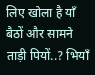लिए खोला है याँ बैठों और सामने ताड़ी पियों..? भियाँ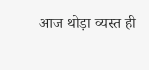आज थोड़ा व्यस्त ही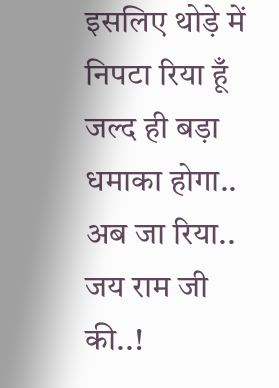इसलिए थोड़े में निपटा रिया हूँ जल्द ही बड़ा धमाका होगा.. अब जा रिया.. जय राम जी की..!